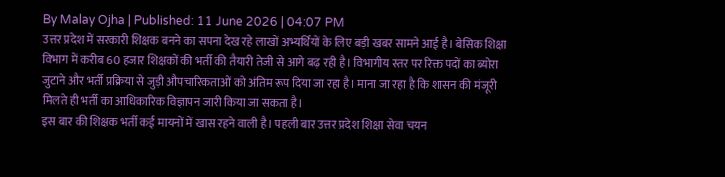By Malay Ojha | Published: 11 June 2026 | 04:07 PM
उत्तर प्रदेश में सरकारी शिक्षक बनने का सपना देख रहे लाखों अभ्यर्थियों के लिए बड़ी खबर सामने आई है। बेसिक शिक्षा विभाग में करीब 60 हजार शिक्षकों की भर्ती की तैयारी तेजी से आगे बढ़ रही है। विभागीय स्तर पर रिक्त पदों का ब्योरा जुटाने और भर्ती प्रक्रिया से जुड़ी औपचारिकताओं को अंतिम रूप दिया जा रहा है। माना जा रहा है कि शासन की मंजूरी मिलते ही भर्ती का आधिकारिक विज्ञापन जारी किया जा सकता है।
इस बार की शिक्षक भर्ती कई मायनों में खास रहने वाली है। पहली बार उत्तर प्रदेश शिक्षा सेवा चयन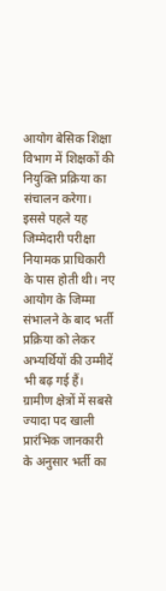आयोग बेसिक शिक्षा विभाग में शिक्षकों की नियुक्ति प्रक्रिया का संचालन करेगा। इससे पहले यह जिम्मेदारी परीक्षा नियामक प्राधिकारी के पास होती थी। नए आयोग के जिम्मा संभालने के बाद भर्ती प्रक्रिया को लेकर अभ्यर्थियों की उम्मीदें भी बढ़ गई हैं।
ग्रामीण क्षेत्रों में सबसे ज्यादा पद खाली
प्रारंभिक जानकारी के अनुसार भर्ती का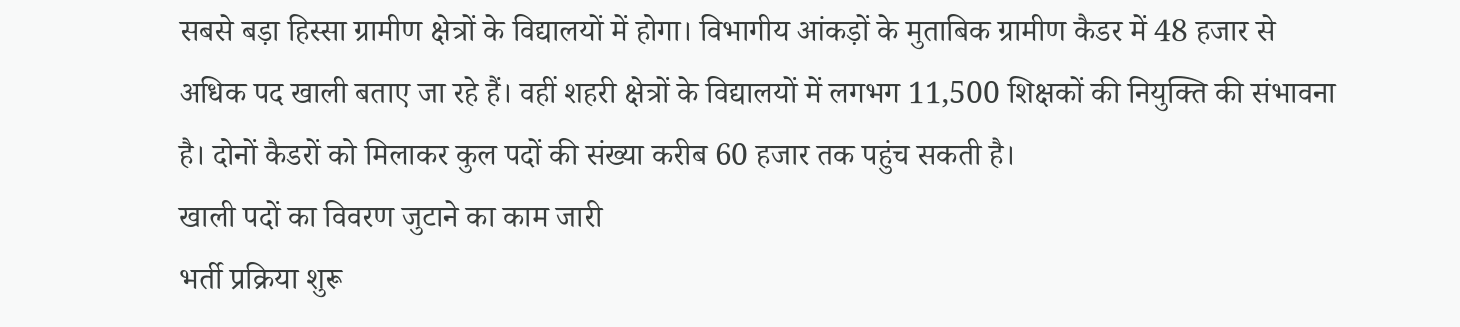सबसे बड़ा हिस्सा ग्रामीण क्षेत्रों के विद्यालयों में होगा। विभागीय आंकड़ों के मुताबिक ग्रामीण कैडर में 48 हजार से अधिक पद खाली बताए जा रहे हैं। वहीं शहरी क्षेत्रों के विद्यालयों में लगभग 11,500 शिक्षकों की नियुक्ति की संभावना है। दोनों कैडरों को मिलाकर कुल पदों की संख्या करीब 60 हजार तक पहुंच सकती है।
खाली पदों का विवरण जुटाने का काम जारी
भर्ती प्रक्रिया शुरू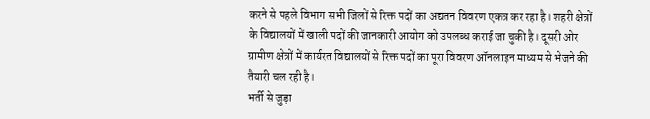करने से पहले विभाग सभी जिलों से रिक्त पदों का अद्यतन विवरण एकत्र कर रहा है। शहरी क्षेत्रों के विद्यालयों में खाली पदों की जानकारी आयोग को उपलब्ध कराई जा चुकी है। दूसरी ओर ग्रामीण क्षेत्रों में कार्यरत विद्यालयों से रिक्त पदों का पूरा विवरण ऑनलाइन माध्यम से भेजने की तैयारी चल रही है।
भर्ती से जुड़ा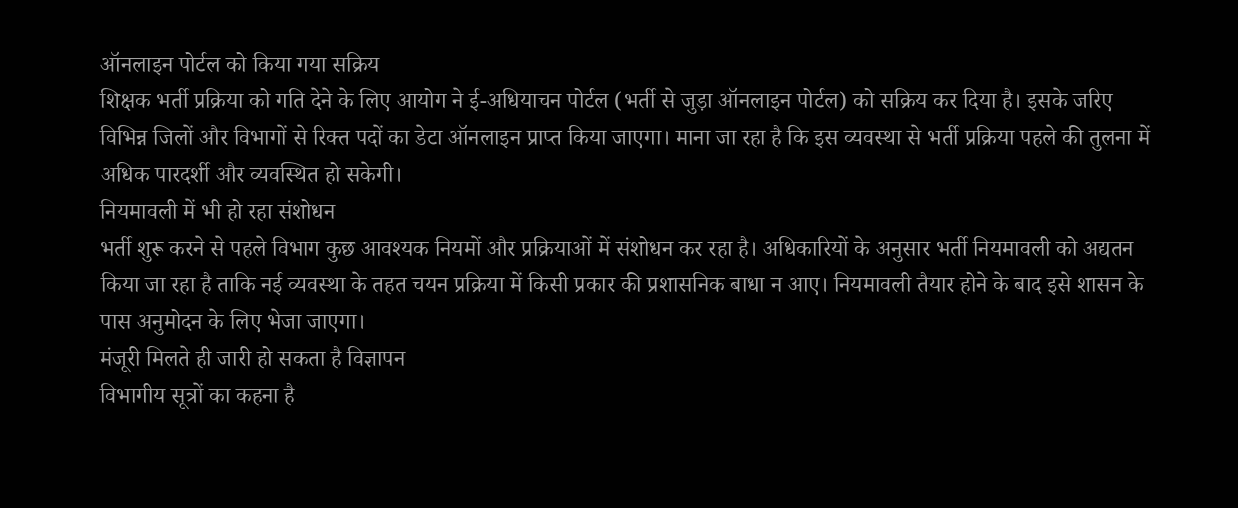ऑनलाइन पोर्टल को किया गया सक्रिय
शिक्षक भर्ती प्रक्रिया को गति देने के लिए आयोग ने ई-अधियाचन पोर्टल (भर्ती से जुड़ा ऑनलाइन पोर्टल) को सक्रिय कर दिया है। इसके जरिए विभिन्न जिलों और विभागों से रिक्त पदों का डेटा ऑनलाइन प्राप्त किया जाएगा। माना जा रहा है कि इस व्यवस्था से भर्ती प्रक्रिया पहले की तुलना में अधिक पारदर्शी और व्यवस्थित हो सकेगी।
नियमावली में भी हो रहा संशोधन
भर्ती शुरू करने से पहले विभाग कुछ आवश्यक नियमों और प्रक्रियाओं में संशोधन कर रहा है। अधिकारियों के अनुसार भर्ती नियमावली को अद्यतन किया जा रहा है ताकि नई व्यवस्था के तहत चयन प्रक्रिया में किसी प्रकार की प्रशासनिक बाधा न आए। नियमावली तैयार होने के बाद इसे शासन के पास अनुमोदन के लिए भेजा जाएगा।
मंजूरी मिलते ही जारी हो सकता है विज्ञापन
विभागीय सूत्रों का कहना है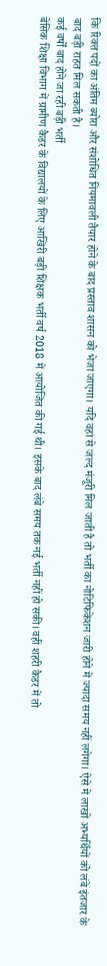कि रिक्त पदों का अंतिम ब्योरा और संशोधित नियमावली तैयार होने के बाद प्रस्ताव शासन को भेजा जाएगा। यदि वहां से जल्द मंजूरी मिल जाती है तो भर्ती का नोटिफिकेशन जारी होने में ज्यादा समय नहीं लगेगा। ऐसे में लाखों अभ्यर्थियों को लंबे इंतजार के बाद बड़ी राहत मिल सकती है।
कई वर्षों बाद होने जा रही बड़ी भर्ती
बेसिक शिक्षा विभाग में ग्रामीण कैडर के विद्यालयों के लिए आखिरी बड़ी शिक्षक भर्ती वर्ष 2018 में आयोजित की गई थी। इसके बाद लंबे समय तक नई भर्ती नहीं हो सकी। वहीं शहरी कैडर में तो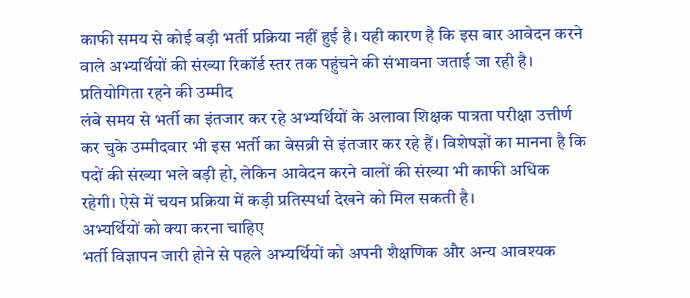काफी समय से कोई बड़ी भर्ती प्रक्रिया नहीं हुई है। यही कारण है कि इस बार आवेदन करने वाले अभ्यर्थियों की संख्या रिकॉर्ड स्तर तक पहुंचने की संभावना जताई जा रही है।
प्रतियोगिता रहने की उम्मीद
लंबे समय से भर्ती का इंतजार कर रहे अभ्यर्थियों के अलावा शिक्षक पात्रता परीक्षा उत्तीर्ण कर चुके उम्मीदवार भी इस भर्ती का बेसब्री से इंतजार कर रहे हैं। विशेषज्ञों का मानना है कि पदों की संख्या भले बड़ी हो, लेकिन आवेदन करने वालों की संख्या भी काफी अधिक रहेगी। ऐसे में चयन प्रक्रिया में कड़ी प्रतिस्पर्धा देखने को मिल सकती है।
अभ्यर्थियों को क्या करना चाहिए
भर्ती विज्ञापन जारी होने से पहले अभ्यर्थियों को अपनी शैक्षणिक और अन्य आवश्यक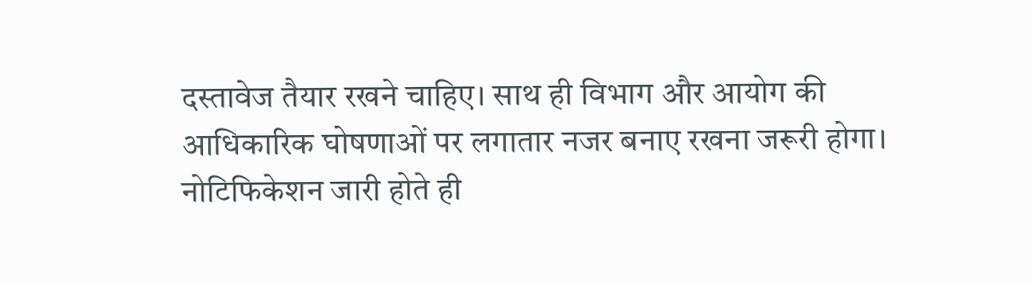दस्तावेज तैयार रखने चाहिए। साथ ही विभाग और आयोग की आधिकारिक घोषणाओं पर लगातार नजर बनाए रखना जरूरी होगा। नोटिफिकेशन जारी होते ही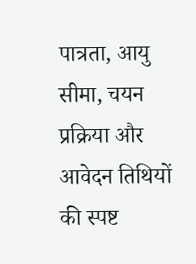पात्रता, आयु सीमा, चयन प्रक्रिया और आवेदन तिथियों की स्पष्ट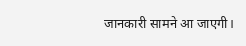जानकारी सामने आ जाएगी।